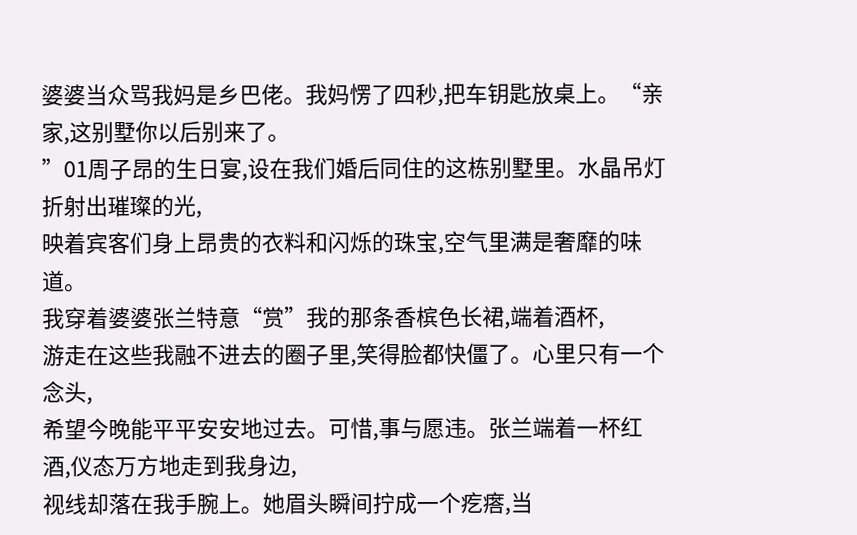婆婆当众骂我妈是乡巴佬。我妈愣了四秒,把车钥匙放桌上。“亲家,这别墅你以后别来了。
”01周子昂的生日宴,设在我们婚后同住的这栋别墅里。水晶吊灯折射出璀璨的光,
映着宾客们身上昂贵的衣料和闪烁的珠宝,空气里满是奢靡的味道。
我穿着婆婆张兰特意“赏”我的那条香槟色长裙,端着酒杯,
游走在这些我融不进去的圈子里,笑得脸都快僵了。心里只有一个念头,
希望今晚能平平安安地过去。可惜,事与愿违。张兰端着一杯红酒,仪态万方地走到我身边,
视线却落在我手腕上。她眉头瞬间拧成一个疙瘩,当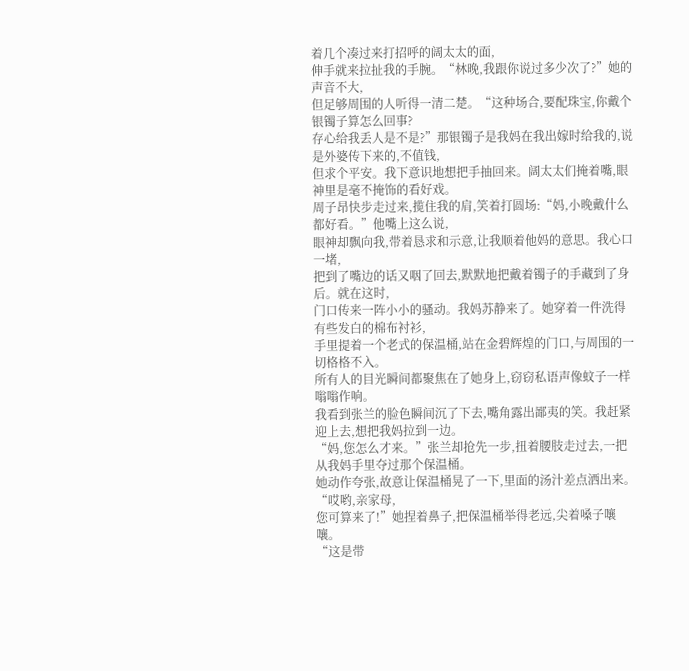着几个凑过来打招呼的阔太太的面,
伸手就来拉扯我的手腕。“林晚,我跟你说过多少次了?”她的声音不大,
但足够周围的人听得一清二楚。“这种场合,要配珠宝,你戴个银镯子算怎么回事?
存心给我丢人是不是?”那银镯子是我妈在我出嫁时给我的,说是外婆传下来的,不值钱,
但求个平安。我下意识地想把手抽回来。阔太太们掩着嘴,眼神里是毫不掩饰的看好戏。
周子昂快步走过来,揽住我的肩,笑着打圆场:“妈,小晚戴什么都好看。”他嘴上这么说,
眼神却飘向我,带着恳求和示意,让我顺着他妈的意思。我心口一堵,
把到了嘴边的话又咽了回去,默默地把戴着镯子的手藏到了身后。就在这时,
门口传来一阵小小的骚动。我妈苏静来了。她穿着一件洗得有些发白的棉布衬衫,
手里提着一个老式的保温桶,站在金碧辉煌的门口,与周围的一切格格不入。
所有人的目光瞬间都聚焦在了她身上,窃窃私语声像蚊子一样嗡嗡作响。
我看到张兰的脸色瞬间沉了下去,嘴角露出鄙夷的笑。我赶紧迎上去,想把我妈拉到一边。
“妈,您怎么才来。”张兰却抢先一步,扭着腰肢走过去,一把从我妈手里夺过那个保温桶。
她动作夸张,故意让保温桶晃了一下,里面的汤汁差点洒出来。“哎哟,亲家母,
您可算来了!”她捏着鼻子,把保温桶举得老远,尖着嗓子嚷嚷。
“这是带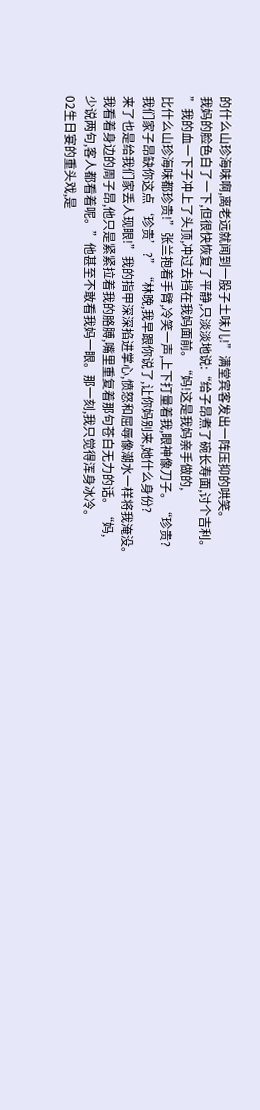的什么山珍海味啊,离老远就闻到一股子土味儿!”满堂宾客发出一阵压抑的哄笑。
我妈的脸色白了一下,但很快恢复了平静,只淡淡地说:“给子昂煮了碗长寿面,讨个吉利。
”我的血一下子冲上了头顶,冲过去挡在我妈面前。“妈!这是我妈亲手做的,
比什么山珍海味都珍贵!”张兰抱着手臂,冷笑一声,上下打量着我,眼神像刀子。“珍贵?
我们家子昂缺你这点‘珍贵’?”“林晚,我早跟你说了,让你妈别来,她什么身份?
来了也是给我们家丢人现眼!”我的指甲深深掐进掌心,愤怒和屈辱像潮水一样将我淹没。
我看着身边的周子昂,他只是紧紧拉着我的胳膊,嘴里重复着那句苍白无力的话。“妈,
少说两句,客人都看着呢。”他甚至不敢看我妈一眼。那一刻,我只觉得浑身冰冷。
02生日宴的重头戏,是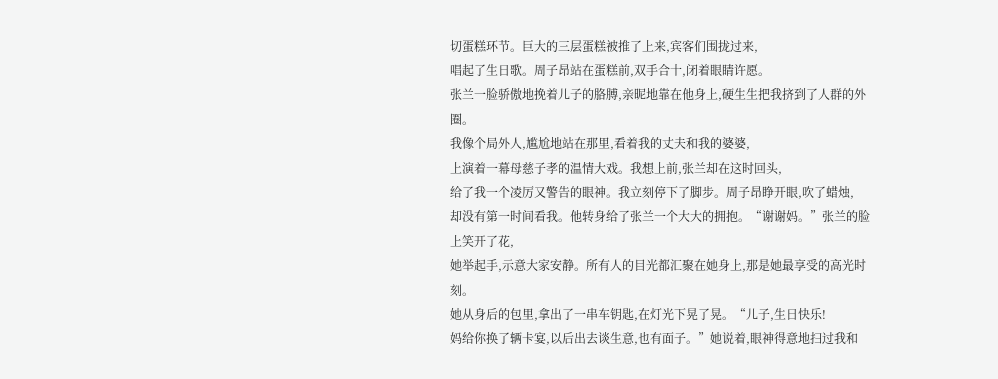切蛋糕环节。巨大的三层蛋糕被推了上来,宾客们围拢过来,
唱起了生日歌。周子昂站在蛋糕前,双手合十,闭着眼睛许愿。
张兰一脸骄傲地挽着儿子的胳膊,亲昵地靠在他身上,硬生生把我挤到了人群的外圈。
我像个局外人,尴尬地站在那里,看着我的丈夫和我的婆婆,
上演着一幕母慈子孝的温情大戏。我想上前,张兰却在这时回头,
给了我一个凌厉又警告的眼神。我立刻停下了脚步。周子昂睁开眼,吹了蜡烛,
却没有第一时间看我。他转身给了张兰一个大大的拥抱。“谢谢妈。”张兰的脸上笑开了花,
她举起手,示意大家安静。所有人的目光都汇聚在她身上,那是她最享受的高光时刻。
她从身后的包里,拿出了一串车钥匙,在灯光下晃了晃。“儿子,生日快乐!
妈给你换了辆卡宴,以后出去谈生意,也有面子。”她说着,眼神得意地扫过我和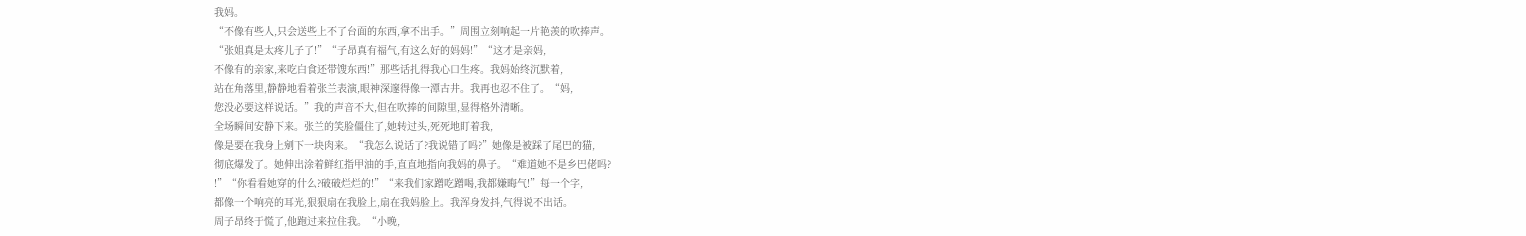我妈。
“不像有些人,只会送些上不了台面的东西,拿不出手。”周围立刻响起一片艳羡的吹捧声。
“张姐真是太疼儿子了!”“子昂真有福气,有这么好的妈妈!”“这才是亲妈,
不像有的亲家,来吃白食还带馊东西!”那些话扎得我心口生疼。我妈始终沉默着,
站在角落里,静静地看着张兰表演,眼神深邃得像一潭古井。我再也忍不住了。“妈,
您没必要这样说话。”我的声音不大,但在吹捧的间隙里,显得格外清晰。
全场瞬间安静下来。张兰的笑脸僵住了,她转过头,死死地盯着我,
像是要在我身上剜下一块肉来。“我怎么说话了?我说错了吗?”她像是被踩了尾巴的猫,
彻底爆发了。她伸出涂着鲜红指甲油的手,直直地指向我妈的鼻子。“难道她不是乡巴佬吗?
!”“你看看她穿的什么?破破烂烂的!”“来我们家蹭吃蹭喝,我都嫌晦气!”每一个字,
都像一个响亮的耳光,狠狠扇在我脸上,扇在我妈脸上。我浑身发抖,气得说不出话。
周子昂终于慌了,他跑过来拉住我。“小晚,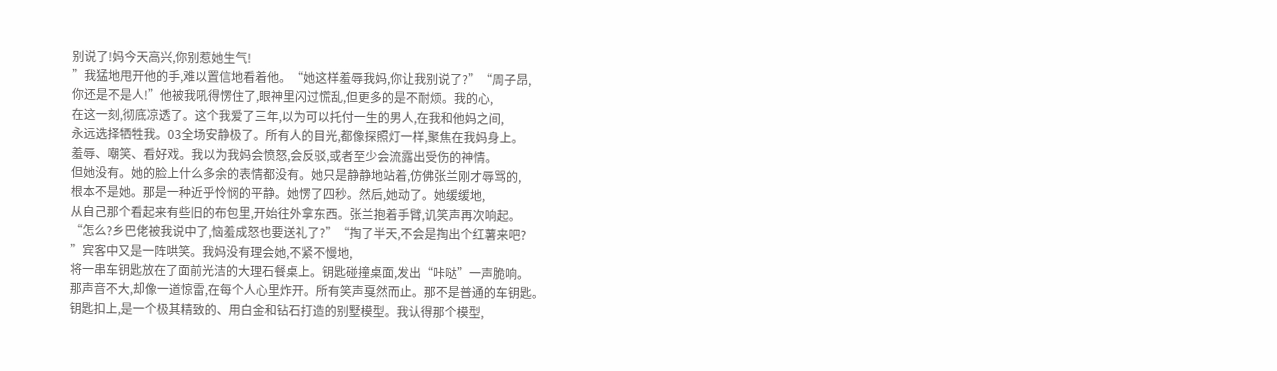别说了!妈今天高兴,你别惹她生气!
”我猛地甩开他的手,难以置信地看着他。“她这样羞辱我妈,你让我别说了?”“周子昂,
你还是不是人!”他被我吼得愣住了,眼神里闪过慌乱,但更多的是不耐烦。我的心,
在这一刻,彻底凉透了。这个我爱了三年,以为可以托付一生的男人,在我和他妈之间,
永远选择牺牲我。03全场安静极了。所有人的目光,都像探照灯一样,聚焦在我妈身上。
羞辱、嘲笑、看好戏。我以为我妈会愤怒,会反驳,或者至少会流露出受伤的神情。
但她没有。她的脸上什么多余的表情都没有。她只是静静地站着,仿佛张兰刚才辱骂的,
根本不是她。那是一种近乎怜悯的平静。她愣了四秒。然后,她动了。她缓缓地,
从自己那个看起来有些旧的布包里,开始往外拿东西。张兰抱着手臂,讥笑声再次响起。
“怎么?乡巴佬被我说中了,恼羞成怒也要送礼了?”“掏了半天,不会是掏出个红薯来吧?
”宾客中又是一阵哄笑。我妈没有理会她,不紧不慢地,
将一串车钥匙放在了面前光洁的大理石餐桌上。钥匙碰撞桌面,发出“咔哒”一声脆响。
那声音不大,却像一道惊雷,在每个人心里炸开。所有笑声戛然而止。那不是普通的车钥匙。
钥匙扣上,是一个极其精致的、用白金和钻石打造的别墅模型。我认得那个模型,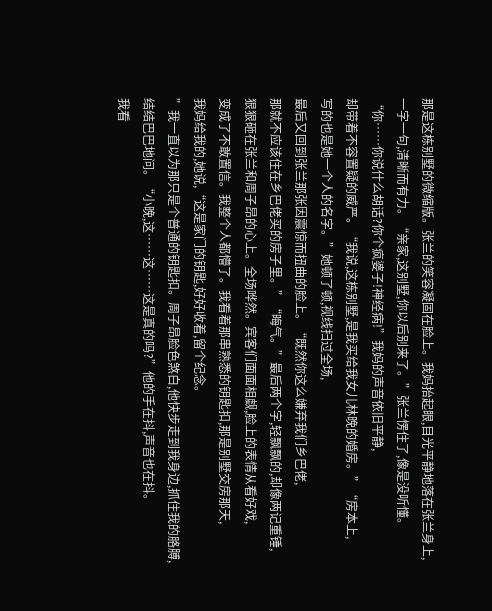那是这栋别墅的微缩版。张兰的笑容凝固在脸上。我妈抬起眼,目光平静地落在张兰身上,
一字一句,清晰而有力。“亲家,这别墅,你以后别来了。”张兰愣住了,像是没听懂。
“你……你说什么胡话?你个疯婆子!神经病!”我妈的声音依旧平静,
却带着不容置疑的威严。“我说,这栋别墅,是我买给我女儿林晚的婚房。”“房本上,
写的也是她一个人的名字。”她顿了顿,视线扫过全场,
最后又回到张兰那张因震惊而扭曲的脸上。“既然你这么嫌弃我们乡巴佬,
那就不应该住在乡巴佬买的房子里。”“晦气。”最后两个字,轻飘飘的,却像两记重锤,
狠狠砸在张兰和周子昂的心上。全场哗然。宾客们面面相觑,脸上的表情从看好戏,
变成了不敢置信。我整个人都懵了。我看着那串熟悉的钥匙扣,那是别墅交房那天,
我妈给我的,她说,“这是家门的钥匙,好好收着,留个纪念。
”我一直以为那只是个普通的钥匙扣。周子昂脸色煞白,他快步走到我身边,抓住我的胳膊,
结结巴巴地问。“小晚,这……这……这是真的吗?”他的手在抖,声音也在抖。
我看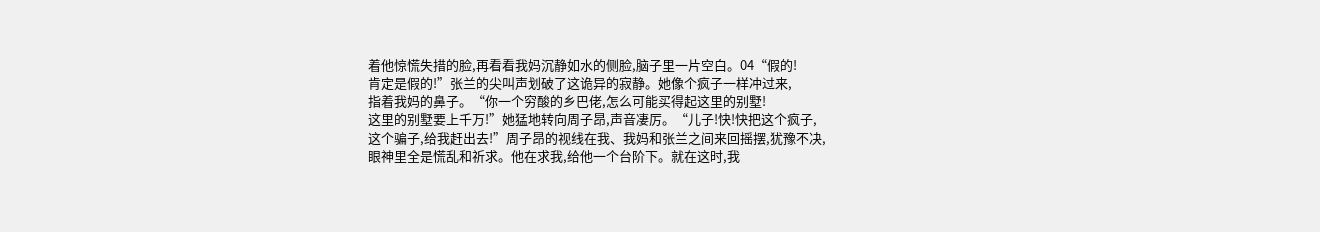着他惊慌失措的脸,再看看我妈沉静如水的侧脸,脑子里一片空白。04“假的!
肯定是假的!”张兰的尖叫声划破了这诡异的寂静。她像个疯子一样冲过来,
指着我妈的鼻子。“你一个穷酸的乡巴佬,怎么可能买得起这里的别墅!
这里的别墅要上千万!”她猛地转向周子昂,声音凄厉。“儿子!快!快把这个疯子,
这个骗子,给我赶出去!”周子昂的视线在我、我妈和张兰之间来回摇摆,犹豫不决,
眼神里全是慌乱和祈求。他在求我,给他一个台阶下。就在这时,我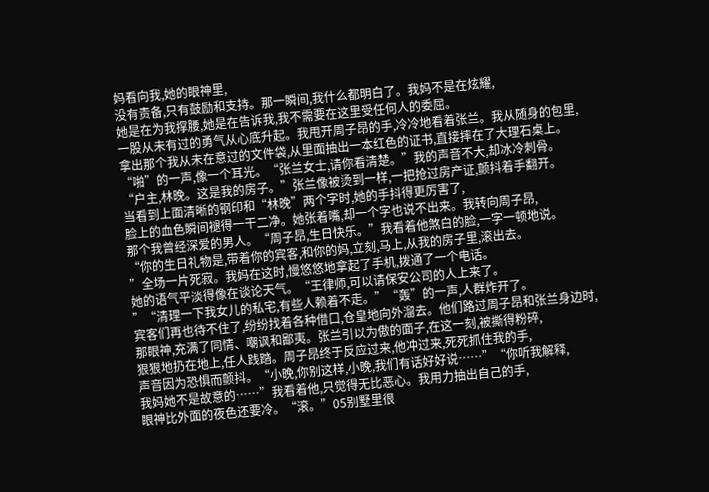妈看向我,她的眼神里,
没有责备,只有鼓励和支持。那一瞬间,我什么都明白了。我妈不是在炫耀,
她是在为我撑腰,她是在告诉我,我不需要在这里受任何人的委屈。
一股从未有过的勇气从心底升起。我甩开周子昂的手,冷冷地看着张兰。我从随身的包里,
拿出那个我从未在意过的文件袋,从里面抽出一本红色的证书,直接摔在了大理石桌上。
“啪”的一声,像一个耳光。“张兰女士,请你看清楚。”我的声音不大,却冰冷刺骨。
“户主,林晚。这是我的房子。”张兰像被烫到一样,一把抢过房产证,颤抖着手翻开。
当看到上面清晰的钢印和“林晚”两个字时,她的手抖得更厉害了,
脸上的血色瞬间褪得一干二净。她张着嘴,却一个字也说不出来。我转向周子昂,
那个我曾经深爱的男人。“周子昂,生日快乐。”我看着他煞白的脸,一字一顿地说。
“你的生日礼物是,带着你的宾客,和你的妈,立刻,马上,从我的房子里,滚出去。
”全场一片死寂。我妈在这时,慢悠悠地拿起了手机,拨通了一个电话。
她的语气平淡得像在谈论天气。“王律师,可以请保安公司的人上来了。
”“清理一下我女儿的私宅,有些人赖着不走。”“轰”的一声,人群炸开了。
宾客们再也待不住了,纷纷找着各种借口,仓皇地向外溜去。他们路过周子昂和张兰身边时,
那眼神,充满了同情、嘲讽和鄙夷。张兰引以为傲的面子,在这一刻,被撕得粉碎,
狠狠地扔在地上,任人践踏。周子昂终于反应过来,他冲过来,死死抓住我的手,
声音因为恐惧而颤抖。“小晚,你别这样,小晚,我们有话好好说……”“你听我解释,
我妈她不是故意的……”我看着他,只觉得无比恶心。我用力抽出自己的手,
眼神比外面的夜色还要冷。“滚。”05别墅里很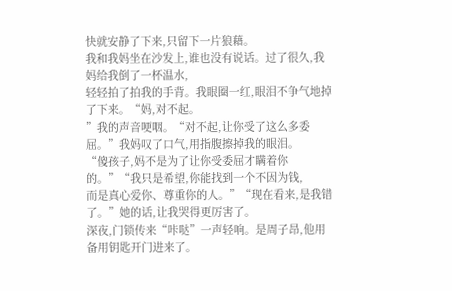快就安静了下来,只留下一片狼藉。
我和我妈坐在沙发上,谁也没有说话。过了很久,我妈给我倒了一杯温水,
轻轻拍了拍我的手背。我眼圈一红,眼泪不争气地掉了下来。“妈,对不起。
”我的声音哽咽。“对不起,让你受了这么多委屈。”我妈叹了口气,用指腹擦掉我的眼泪。
“傻孩子,妈不是为了让你受委屈才瞒着你的。”“我只是希望,你能找到一个不因为钱,
而是真心爱你、尊重你的人。”“现在看来,是我错了。”她的话,让我哭得更厉害了。
深夜,门锁传来“咔哒”一声轻响。是周子昂,他用备用钥匙开门进来了。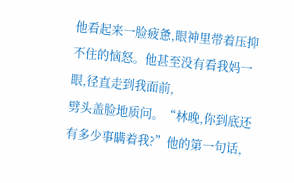他看起来一脸疲惫,眼神里带着压抑不住的恼怒。他甚至没有看我妈一眼,径直走到我面前,
劈头盖脸地质问。“林晚,你到底还有多少事瞒着我?”他的第一句话,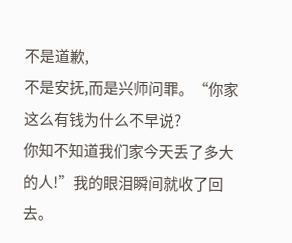不是道歉,
不是安抚,而是兴师问罪。“你家这么有钱为什么不早说?
你知不知道我们家今天丢了多大的人!”我的眼泪瞬间就收了回去。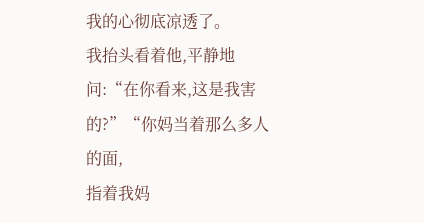我的心彻底凉透了。
我抬头看着他,平静地问:“在你看来,这是我害的?”“你妈当着那么多人的面,
指着我妈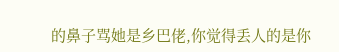的鼻子骂她是乡巴佬,你觉得丢人的是你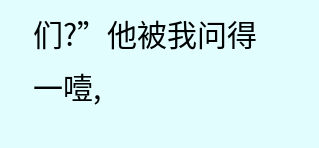们?”他被我问得一噎,